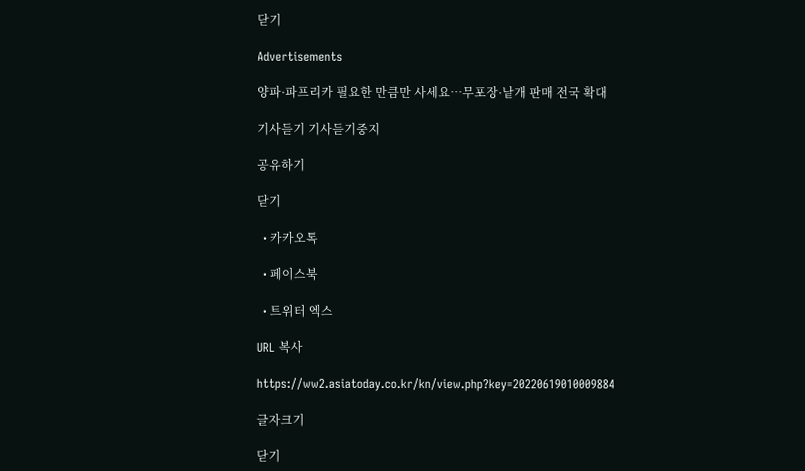닫기

Advertisements

양파·파프리카 필요한 만큼만 사세요…무포장·낱개 판매 전국 확대

기사듣기 기사듣기중지

공유하기

닫기

  • 카카오톡

  • 페이스북

  • 트위터 엑스

URL 복사

https://ww2.asiatoday.co.kr/kn/view.php?key=20220619010009884

글자크기

닫기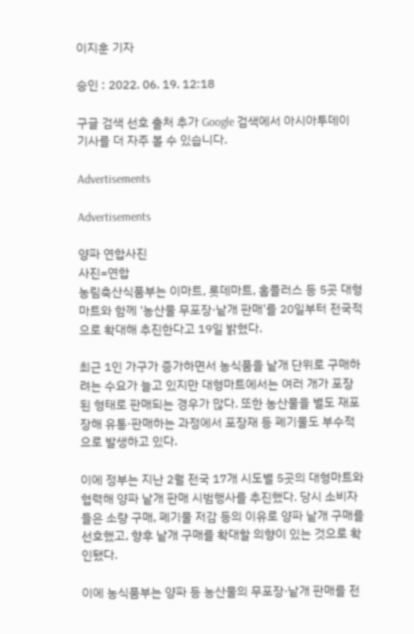이지훈 기자

승인 : 2022. 06. 19. 12:18

구글 검색 선호 출처 추가 Google 검색에서 아시아투데이 기사를 더 자주 볼 수 있습니다.

Advertisements

Advertisements

양파 연합사진
사진=연합
농림축산식품부는 이마트, 롯데마트, 홈플러스 등 5곳 대형마트와 함께 ‘농산물 무포장·낱개 판매’를 20일부터 전국적으로 확대해 추진한다고 19일 밝혔다.

최근 1인 가구가 증가하면서 농식품을 낱개 단위로 구매하려는 수요가 늘고 있지만 대형마트에서는 여러 개가 포장된 형태로 판매되는 경우가 많다. 또한 농산물을 별도 재포장해 유통·판매하는 과정에서 포장재 등 폐기물도 부수적으로 발생하고 있다.

이에 정부는 지난 2월 전국 17개 시도별 5곳의 대형마트와 협력해 양파 낱개 판매 시범행사를 추진했다. 당시 소비자들은 소량 구매, 폐기물 저감 등의 이유로 양파 낱개 구매를 선호했고, 향후 낱개 구매를 확대할 의향이 있는 것으로 확인됐다.

이에 농식품부는 양파 등 농산물의 무포장·낱개 판매를 전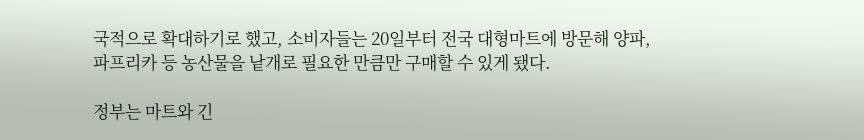국적으로 확대하기로 했고, 소비자들는 20일부터 전국 대형마트에 방문해 양파, 파프리카 등 농산물을 낱개로 필요한 만큼만 구매할 수 있게 됐다.

정부는 마트와 긴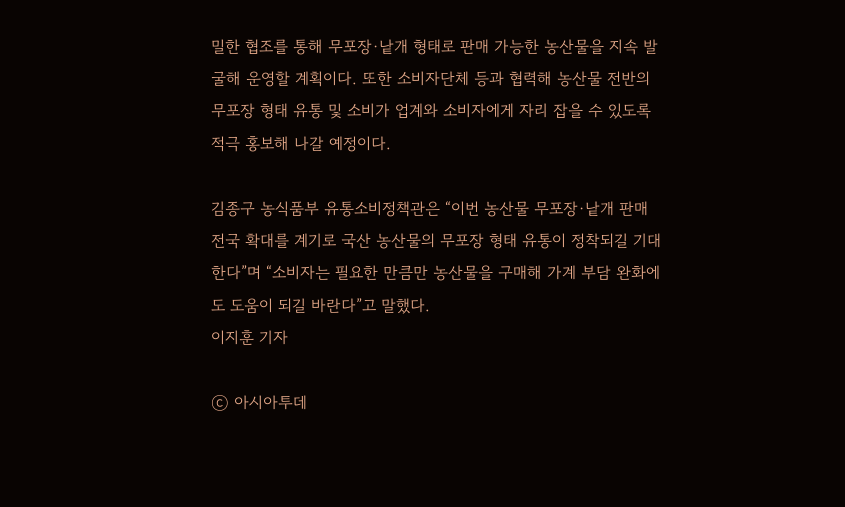밀한 협조를 통해 무포장·낱개 형태로 판매 가능한 농산물을 지속 발굴해 운영할 계획이다. 또한 소비자단체 등과 협력해 농산물 전반의 무포장 형태 유통 및 소비가 업계와 소비자에게 자리 잡을 수 있도록 적극 홍보해 나갈 예정이다.

김종구 농식품부 유통소비정책관은 “이번 농산물 무포장·낱개 판매 전국 확대를 계기로 국산 농산물의 무포장 형태 유통이 정착되길 기대한다”며 “소비자는 필요한 만큼만 농산물을 구매해 가계 부담 완화에도 도움이 되길 바란다”고 말했다.
이지훈 기자

ⓒ 아시아투데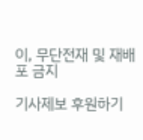이, 무단전재 및 재배포 금지

기사제보 후원하기